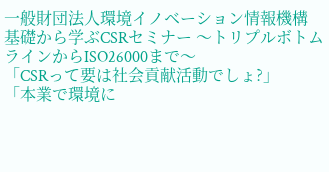一般財団法人環境イノベーション情報機構
基礎から学ぶCSRセミナー 〜トリプルボトムラインからISO26000まで〜
「CSRって要は社会貢献活動でしょ?」
「本業で環境に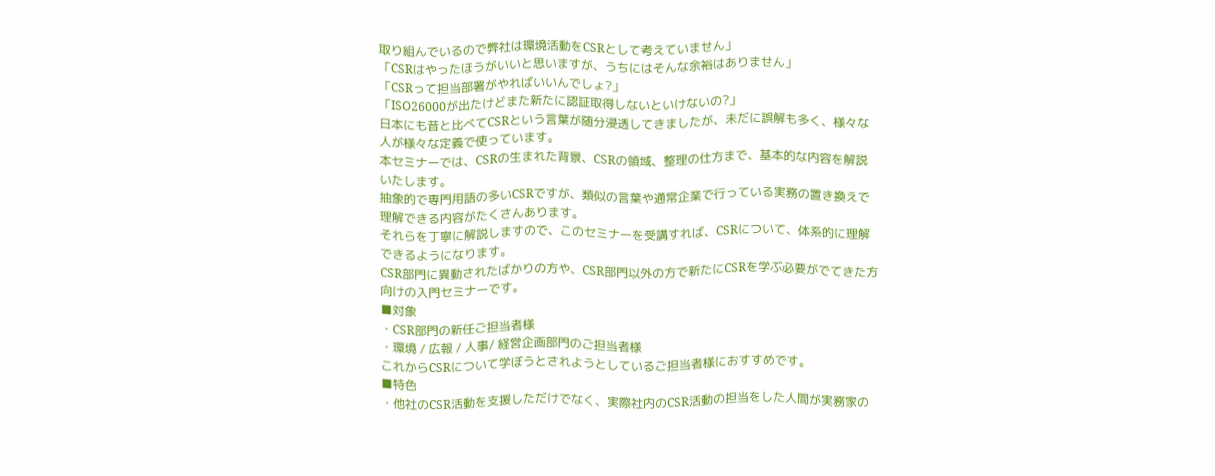取り組んでいるので弊社は環境活動をCSRとして考えていません」
「CSRはやったほうがいいと思いますが、うちにはそんな余裕はありません」
「CSRって担当部署がやればいいんでしょ?」
「ISO26000が出たけどまた新たに認証取得しないといけないの?」
日本にも昔と比べてCSRという言葉が随分浸透してきましたが、未だに誤解も多く、様々な人が様々な定義で使っています。
本セミナーでは、CSRの生まれた背景、CSRの領域、整理の仕方まで、基本的な内容を解説いたします。
抽象的で専門用語の多いCSRですが、類似の言葉や通常企業で行っている実務の置き換えで理解できる内容がたくさんあります。
それらを丁寧に解説しますので、このセミナーを受講すれば、CSRについて、体系的に理解できるようになります。
CSR部門に異動されたばかりの方や、CSR部門以外の方で新たにCSRを学ぶ必要がでてきた方向けの入門セミナーです。
■対象
・CSR部門の新任ご担当者様
・環境 / 広報 / 人事/ 経営企画部門のご担当者様
これからCSRについて学ぼうとされようとしているご担当者様におすすめです。
■特色
・他社のCSR活動を支援しただけでなく、実際社内のCSR活動の担当をした人間が実務家の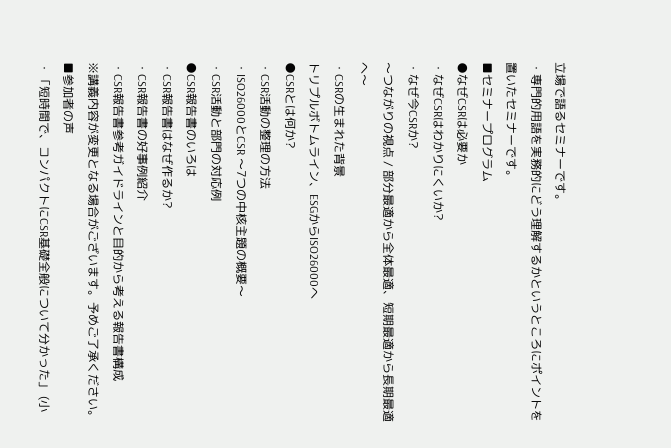立場で語るセミナーです。
・専門的用語を実務的にどう理解するかというところにポイントを置いたセミナーです。
■セミナープログラム
●なぜCSRは必要か
・なぜCSRはわかりにくいか?
・なぜ今CSRか?
〜つながりの視点 / 部分最適から全体最適、短期最適から長期最適へ〜
・CSRの生まれた背景
トリプルボトムライン、ESGからISO26000へ
●CSRとは何か?
・CSR活動の整理の方法
・ISO26000とCSR 〜7つの中核主題の概要〜
・CSR活動と部門の対応例
●CSR報告書のいろは
・CSR報告書はなぜ作るか?
・CSR報告書の好事例紹介
・CSR報告書参考ガイドラインと目的から考える報告書構成
※講義内容が変更となる場合がございます。予めご了承ください。
■参加者の声
・「短時間で、コンパクトにCSR基礎全般について分かった」 (小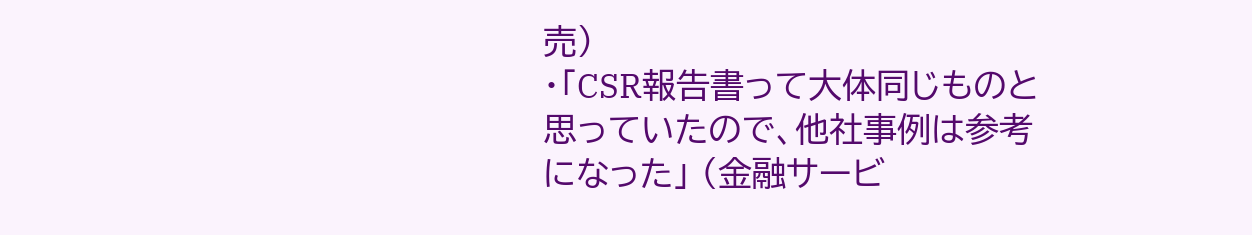売)
・「CSR報告書って大体同じものと思っていたので、他社事例は参考になった」 (金融サービ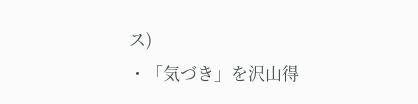ス)
・「気づき」を沢山得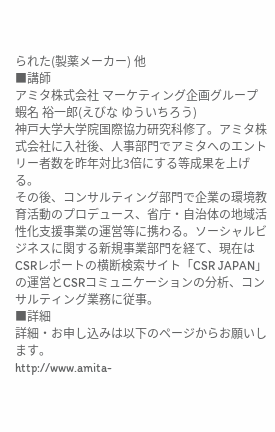られた(製薬メーカー) 他
■講師
アミタ株式会社 マーケティング企画グループ
蝦名 裕一郎(えびな ゆういちろう)
神戸大学大学院国際協力研究科修了。アミタ株式会社に入社後、人事部門でアミタへのエントリー者数を昨年対比3倍にする等成果を上げる。
その後、コンサルティング部門で企業の環境教育活動のプロデュース、省庁・自治体の地域活性化支援事業の運営等に携わる。ソーシャルビジネスに関する新規事業部門を経て、現在はCSRレポートの横断検索サイト「CSR JAPAN」の運営とCSRコミュニケーションの分析、コンサルティング業務に従事。
■詳細
詳細・お申し込みは以下のページからお願いします。
http://www.amita-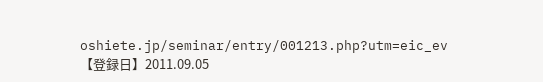oshiete.jp/seminar/entry/001213.php?utm=eic_ev
【登録日】2011.09.05